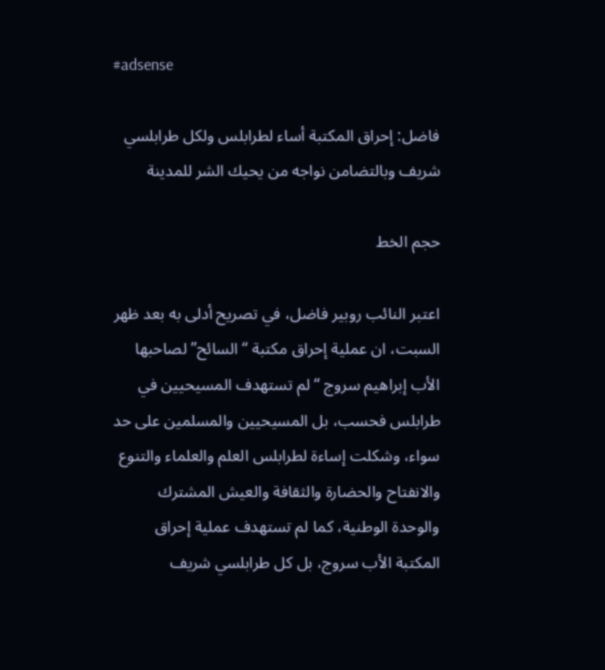#adsense

فاضل: إحراق المكتبة أساء لطرابلس ولكل طرابلسي شريف وبالتضامن نواجه من يحيك الشر للمدينة

حجم الخط

اعتبر النائب روبير فاضل، في تصريح أدلى به بعد ظهر السبت، ان عملية إحراق مكتبة “السائح” لصاحبها الأب إبراهيم سروج “لم تستهدف المسيحيين في طرابلس فحسب، بل المسيحيين والمسلمين على حد سواء، وشكلت إساءة لطرابلس العلم والعلماء والتنوع والانفتاح والحضارة والثقافة والعيش المشترك والوحدة الوطنية، كما لم تستهدف عملية إحراق المكتبة الأب سروج، بل كل طرابلسي شريف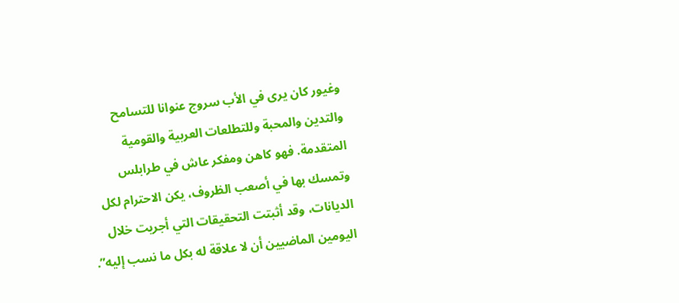وغيور كان يرى في الأب سروج عنوانا للتسامح والتدين والمحبة وللتطلعات العربية والقومية المتقدمة. فهو كاهن ومفكر عاش في طرابلس وتمسك بها في أصعب الظروف، يكن الاحترام لكل الديانات، وقد أثبتت التحقيقات التي أجريت خلال اليومين الماضيين أن لا علاقة له بكل ما نسب إليه”.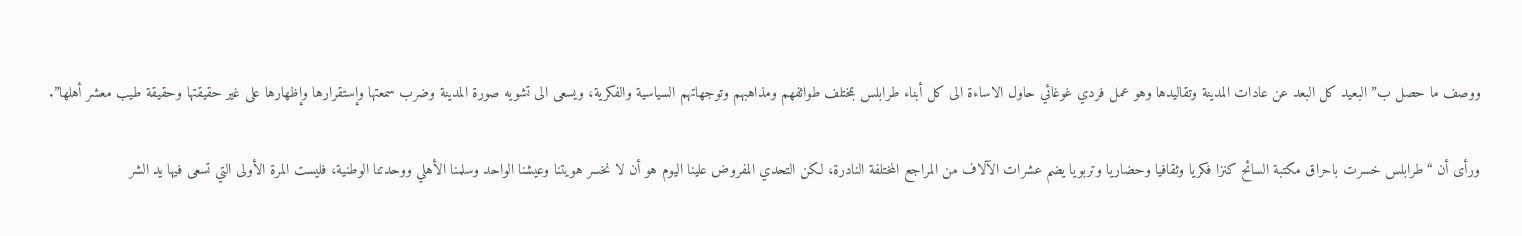ووصف ما حصل ب”البعيد كل البعد عن عادات المدينة وتقاليدها وهو عمل فردي غوغائي حاول الاساءة الى كل أبناء طرابلس بمختلف طوائفهم ومذاهبهم وتوجهاتهم السياسية والفكرية، ويسعى الى تشويه صورة المدينة وضرب سمعتها وإستقرارها وإظهارها على غير حقيقتها وحقيقة طيب معشر أهلها”.

ورأى أن “طرابلس خسرت باحراق مكتبة السائح كنزا فكريا وثقافيا وحضاريا وتربويا يضم عشرات الآلاف من المراجع المختلفة النادرة، لكن التحدي المفروض علينا اليوم هو أن لا نخسر هويتنا وعيشنا الواحد وسلمنا الأهلي ووحدتنا الوطنية، فليست المرة الأولى التي تسعى فيها يد الشر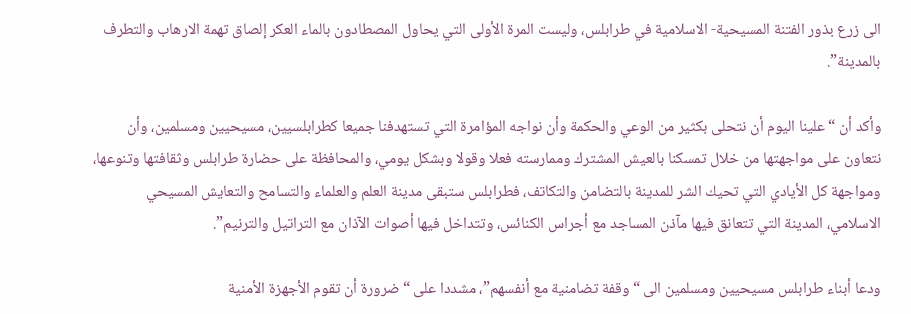الى زرع بذور الفتنة المسيحية- الاسلامية في طرابلس، وليست المرة الأولى التي يحاول المصطادون بالماء العكر إلصاق تهمة الارهاب والتطرف بالمدينة”.

وأكد أن “علينا اليوم أن نتحلى بكثير من الوعي والحكمة وأن نواجه المؤامرة التي تستهدفنا جميعا كطرابلسيين، مسيحيين ومسلمين، وأن نتعاون على مواجهتها من خلال تمسكنا بالعيش المشترك وممارسته فعلا وقولا وبشكل يومي، والمحافظة على حضارة طرابلس وثقافتها وتنوعها، ومواجهة كل الأيادي التي تحيك الشر للمدينة بالتضامن والتكاتف، فطرابلس ستبقى مدينة العلم والعلماء والتسامح والتعايش المسيحي الاسلامي، المدينة التي تتعانق فيها مآذن المساجد مع أجراس الكنائس، وتتداخل فيها أصوات الآذان مع التراتيل والترنيم”.

ودعا أبناء طرابلس مسيحيين ومسلمين الى “وقفة تضامنية مع أنفسهم”، مشددا على “ضرورة أن تقوم الأجهزة الأمنية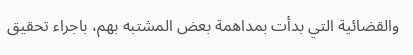والقضائية التي بدأت بمداهمة بعض المشتبه بهم، باجراء تحقيق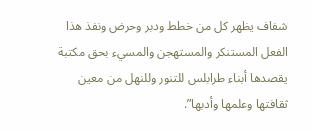شفاف يظهر كل من خطط ودبر وحرض ونفذ هذا الفعل المستنكر والمستهجن والمسيء بحق مكتبة يقصدها أبناء طرابلس للتنور وللنهل من معين ثقافتها وعلمها وأدبها”.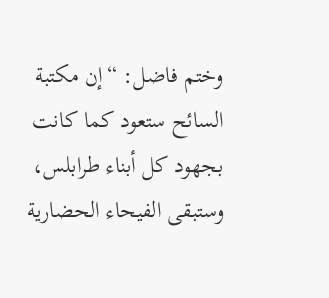وختم فاضل: “إن مكتبة السائح ستعود كما كانت بجهود كل أبناء طرابلس، وستبقى الفيحاء الحضارية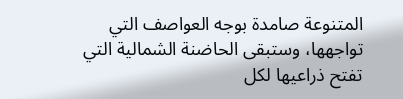المتنوعة صامدة بوجه العواصف التي تواجهها، وستبقى الحاضنة الشمالية التي تفتح ذراعيها لكل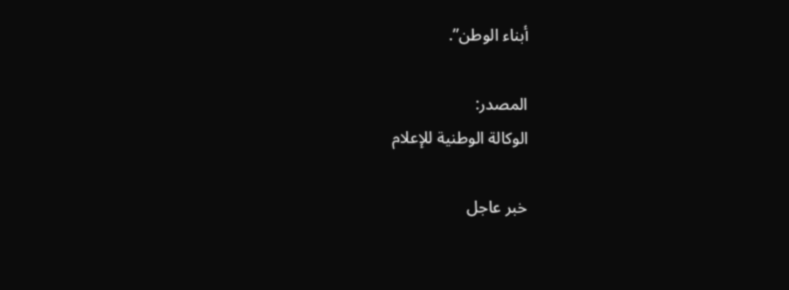أبناء الوطن”.

المصدر:
الوكالة الوطنية للإعلام

خبر عاجل